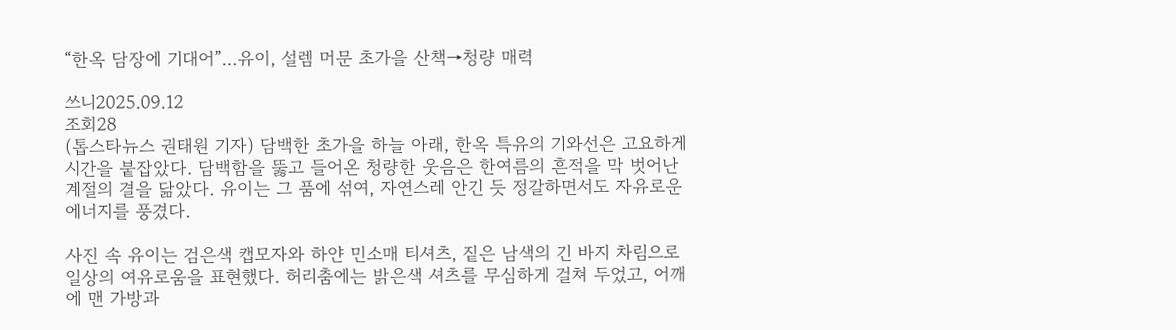“한옥 담장에 기대어”…유이, 설렘 머문 초가을 산책→청량 매력

쓰니2025.09.12
조회28
(톱스타뉴스 권태원 기자) 담백한 초가을 하늘 아래, 한옥 특유의 기와선은 고요하게 시간을 붙잡았다. 담백함을 뚫고 들어온 청량한 웃음은 한여름의 흔적을 막 벗어난 계절의 결을 닮았다. 유이는 그 품에 섞여, 자연스레 안긴 듯 정갈하면서도 자유로운 에너지를 풍겼다.

사진 속 유이는 검은색 캡모자와 하얀 민소매 티셔츠, 짙은 남색의 긴 바지 차림으로 일상의 여유로움을 표현했다. 허리춤에는 밝은색 셔츠를 무심하게 걸쳐 두었고, 어깨에 맨 가방과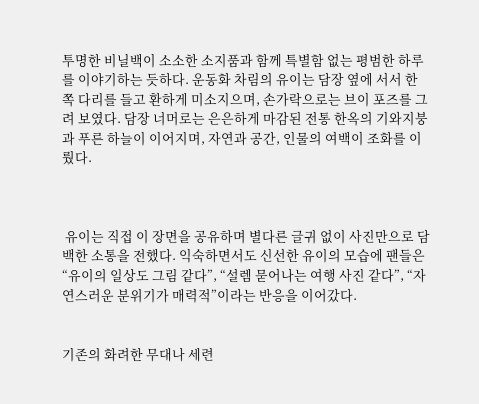투명한 비닐백이 소소한 소지품과 함께 특별함 없는 평범한 하루를 이야기하는 듯하다. 운동화 차림의 유이는 담장 옆에 서서 한 쪽 다리를 들고 환하게 미소지으며, 손가락으로는 브이 포즈를 그려 보였다. 담장 너머로는 은은하게 마감된 전통 한옥의 기와지붕과 푸른 하늘이 이어지며, 자연과 공간, 인물의 여백이 조화를 이뤘다.



 유이는 직접 이 장면을 공유하며 별다른 글귀 없이 사진만으로 담백한 소통을 전했다. 익숙하면서도 신선한 유이의 모습에 팬들은 “유이의 일상도 그림 같다”, “설렘 묻어나는 여행 사진 같다”, “자연스러운 분위기가 매력적”이라는 반응을 이어갔다.


기존의 화려한 무대나 세련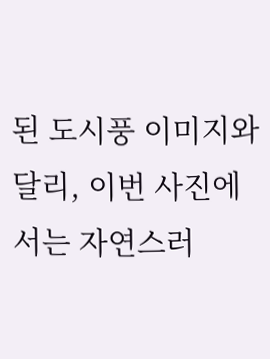된 도시풍 이미지와 달리, 이번 사진에서는 자연스러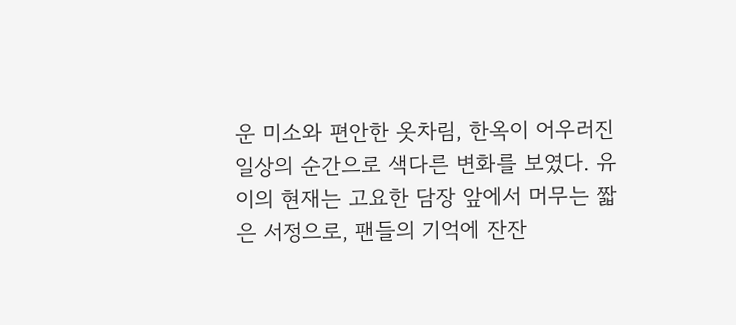운 미소와 편안한 옷차림, 한옥이 어우러진 일상의 순간으로 색다른 변화를 보였다. 유이의 현재는 고요한 담장 앞에서 머무는 짧은 서정으로, 팬들의 기억에 잔잔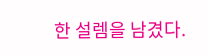한 설렘을 남겼다.